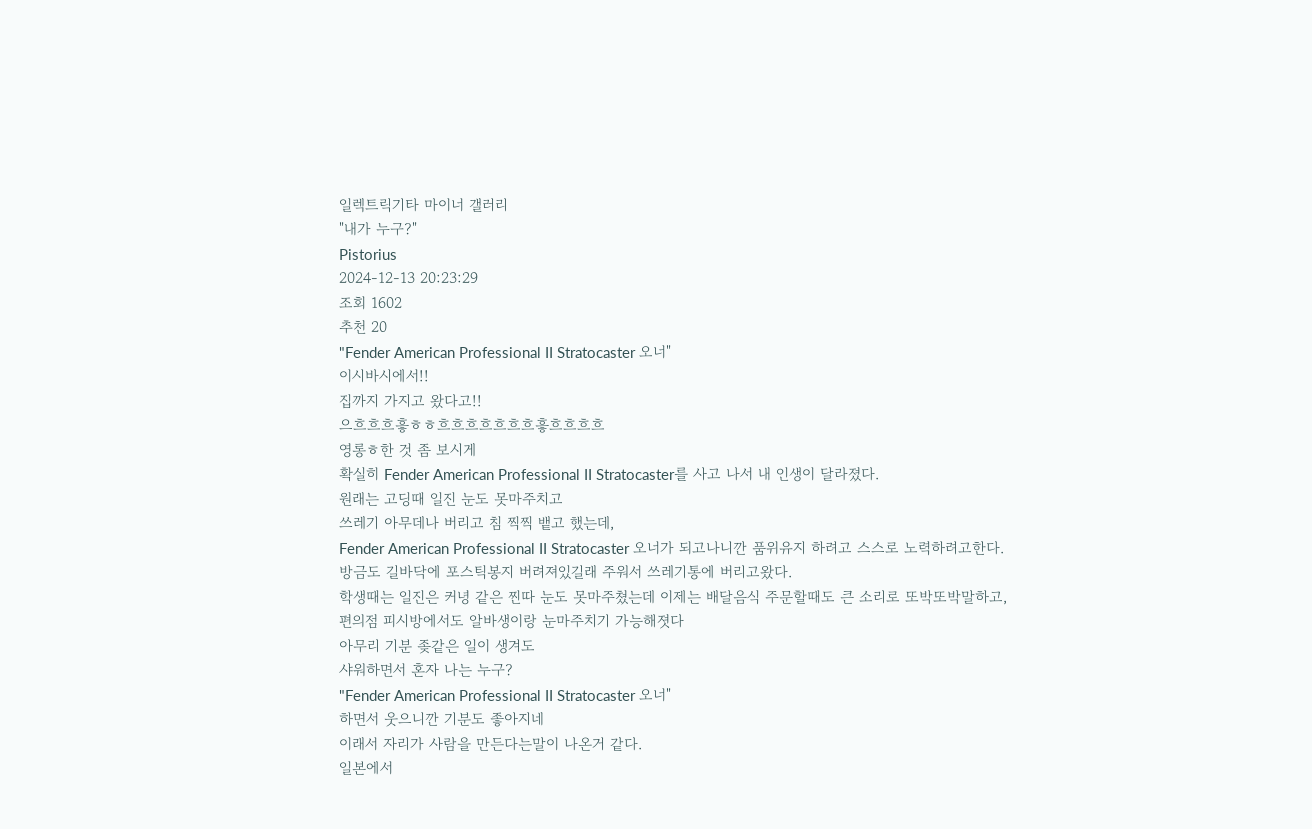일렉트릭기타 마이너 갤러리
"내가 누구?"
Pistorius
2024-12-13 20:23:29
조회 1602
추천 20
"Fender American Professional II Stratocaster 오너"
이시바시에서!!
집까지 가지고 왔다고!!
으흐흐흐흫ㅎㅎ흐흐흐흐흐흐흐흫흐흐흐흐
영롱ㅎ한 것 좀 보시게
확실히 Fender American Professional II Stratocaster를 사고 나서 내 인생이 달라졌다.
원래는 고딩때 일진 눈도 못마주치고
쓰레기 아무데나 버리고 침 찍찍 뱉고 했는데,
Fender American Professional II Stratocaster 오너가 되고나니깐 품위유지 하려고 스스로 노력하려고한다.
방금도 길바닥에 포스틱봉지 버려져있길래 주워서 쓰레기통에 버리고왔다.
학생때는 일진은 커녕 같은 찐따 눈도 못마주쳤는데 이제는 배달음식 주문할때도 큰 소리로 또박또박말하고,
편의점 피시방에서도 알바생이랑 눈마주치기 가능해졋다
아무리 기분 좆같은 일이 생겨도
샤워하면서 혼자 나는 누구?
"Fender American Professional II Stratocaster 오너"
하면서 웃으니깐 기분도 좋아지네
이래서 자리가 사람을 만든다는말이 나온거 같다.
일본에서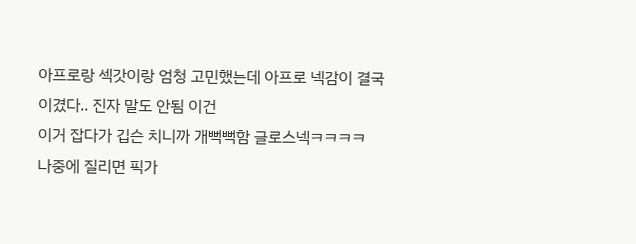아프로랑 섹갓이랑 엄청 고민했는데 아프로 넥감이 결국 이겼다.. 진자 말도 안됨 이건
이거 잡다가 깁슨 치니까 개뻑뻑함 글로스넥ㅋㅋㅋㅋ
나중에 질리면 픽가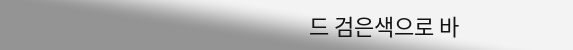드 검은색으로 바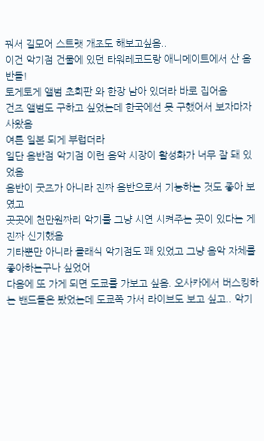꿔서 길모어 스트랫 개조도 해보고싶음..
이건 악기점 건물에 있던 타워레코드랑 애니메이트에서 산 음반들!
토게토게 앨범 초회판 와 한장 남아 있더라 바로 집어옴
건즈 앨범도 구하고 싶었는데 한국에선 못 구했어서 보자마자 사왔음
여튼 일본 되게 부럽더라
일단 음반점 악기점 이런 음악 시장이 활성화가 너무 잘 돼 있었음
음반이 굿즈가 아니라 진짜 음반으로서 기능하는 것도 좋아 보였고
곳곳에 천만원짜리 악기를 그냥 시연 시켜주는 곳이 있다는 게 진짜 신기했음
기타뿐만 아니라 클래식 악기점도 꽤 있었고 그냥 음악 자체를 좋아하는구나 싶었어
다음에 또 가게 되면 도쿄를 가보고 싶음. 오사카에서 버스킹하는 밴드들은 봤었는데 도쿄쪽 가서 라이브도 보고 싶고.. 악기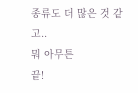종류도 더 많은 것 같고..
뭐 아무튼
끝!